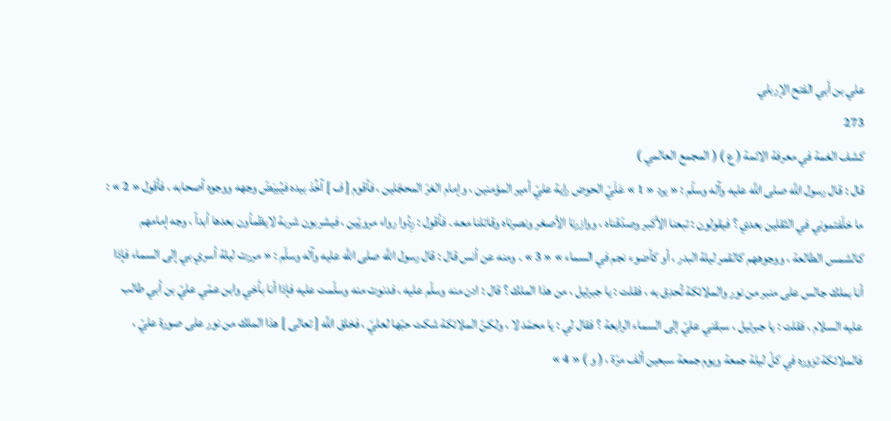علي بن أبي الفتح الإربلي
273
كشف الغمة في معرفة الائمة ( ع ) ( المجمع العالمي )
قال : قال رسول اللَّه صلى اللَّه عليه وآله وسلّم : « يرد « 1 » عَلَيّ الحوض راية عليّ أمير المؤمنين ، وإمام الغرّ المحجّلين ، فأقوم [ ف ] آخُذ بيده فيُبيَضّ وجهه ووجوه أصحابه ، فأقول « 2 » : ما خلّفتموني في الثقلين بعدي ؟ فيقولون : تبعنا الأكبر وصدّقناه ، ووازرنا الأصغر ونصرناه وقاتلنا معه . فأقول : رِدُوا رواء مرويّين ، فيشربون شربة لايظمأون بعدها أبداً ، وجه إمامهم كالشمس الطالعة ، ووجوههم كالقمر ليلة البدر ، أو كأضوء نجم في السماء » « 3 » . ومنه عن أنس قال : قال رسول اللَّه صلى اللَّه عليه وآله وسلّم : « مررت ليلة أسري بي إلى السماء فإذا أنا بملك جالس على منبر من نور والملائكة تُحدِق به ، فقلت : يا جبرئيل ، من هذا الملك ؟ قال : ادن منه وسلّم عليه ، فدنوت منه وسلّمت عليه فإذا أنا بأخي وابن عمّي عليّ بن أبي طالب عليه السلام ، فقلت : يا جبرئيل ، سبقني عليّ إلى السماء الرابعة ؟ فقال لي : يا محمّد لا ، ولكنّ الملائكة شكت حبّها لعليّ ، فخلق اللَّه [ تعالى ] هذا الملك من نور على صورة عليّ ، فالملائكة تزوره في كلّ ليلة جمعة ويوم جمعة سبعين ألف مرّة ، ( و ) « 4 »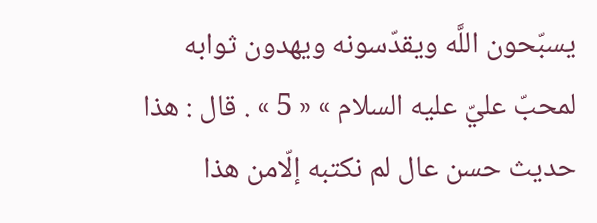يسبّحون اللَّه ويقدّسونه ويهدون ثوابه لمحبّ عليّ عليه السلام » « 5 » . قال : هذا حديث حسن عال لم نكتبه إلّامن هذا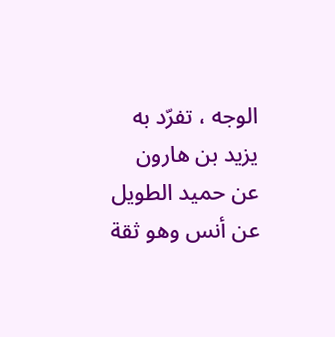الوجه ، تفرّد به يزيد بن هارون عن حميد الطويل عن أنس وهو ثقة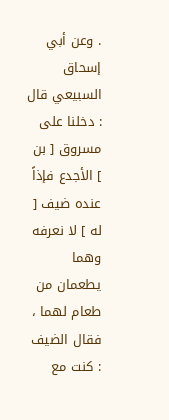. وعن أبي إسحاق السبيعي قال : دخلنا على مسروق [ بن ] الأجدع فإذاً عنده ضيف [ له ] لا نعرفه وهما يطعمان من طعام لهما ، فقال الضيف : كنت مع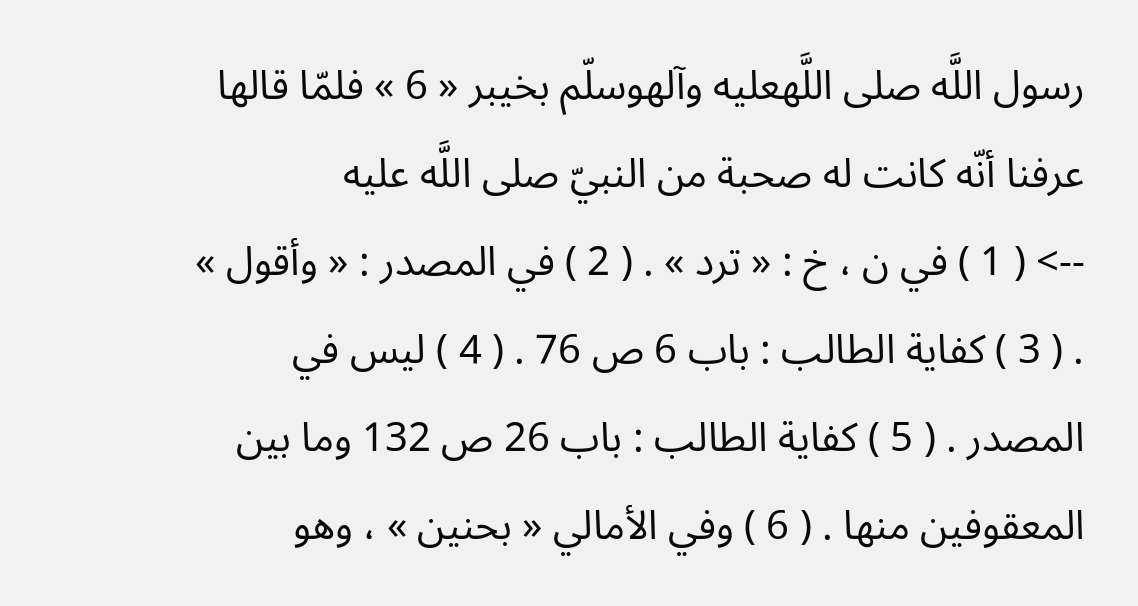رسول اللَّه صلى اللَّهعليه وآلهوسلّم بخيبر « 6 » فلمّا قالها عرفنا أنّه كانت له صحبة من النبيّ صلى اللَّه عليه
--> ( 1 ) في ن ، خ : « ترد » . ( 2 ) في المصدر : « وأقول » . ( 3 ) كفاية الطالب : باب 6 ص 76 . ( 4 ) ليس في المصدر . ( 5 ) كفاية الطالب : باب 26 ص 132 وما بين المعقوفين منها . ( 6 ) وفي الأمالي « بحنين » ، وهو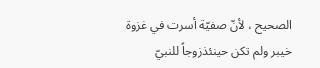الصحيح ، لأنّ صفيّة أسرت في غزوة خيبر ولم تكن حينئذزوجاً للنبيّ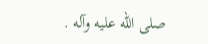صلى الله عليه وآله .